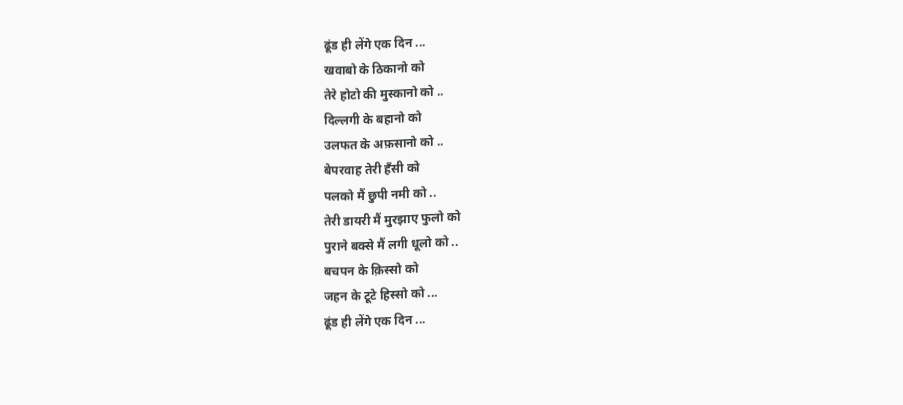ढूंड ही लेंगे एक दिन ...
खवाबो के ठिकानो को
तेरे होटो की मुस्कानो को ..
दिल्लगी के बहानो को
उलफत के अफ़सानो को ..
बेपरवाह तेरी हँसी को
पलको मैं छुपी नमी को ..
तेरी डायरी मैं मुरझाए फुलो को
पुराने बक्से मैं लगी धूलो को ..
बचपन के क़िस्सो को
जहन के टूटे हिस्सो को ...
ढूंड ही लेंगे एक दिन ...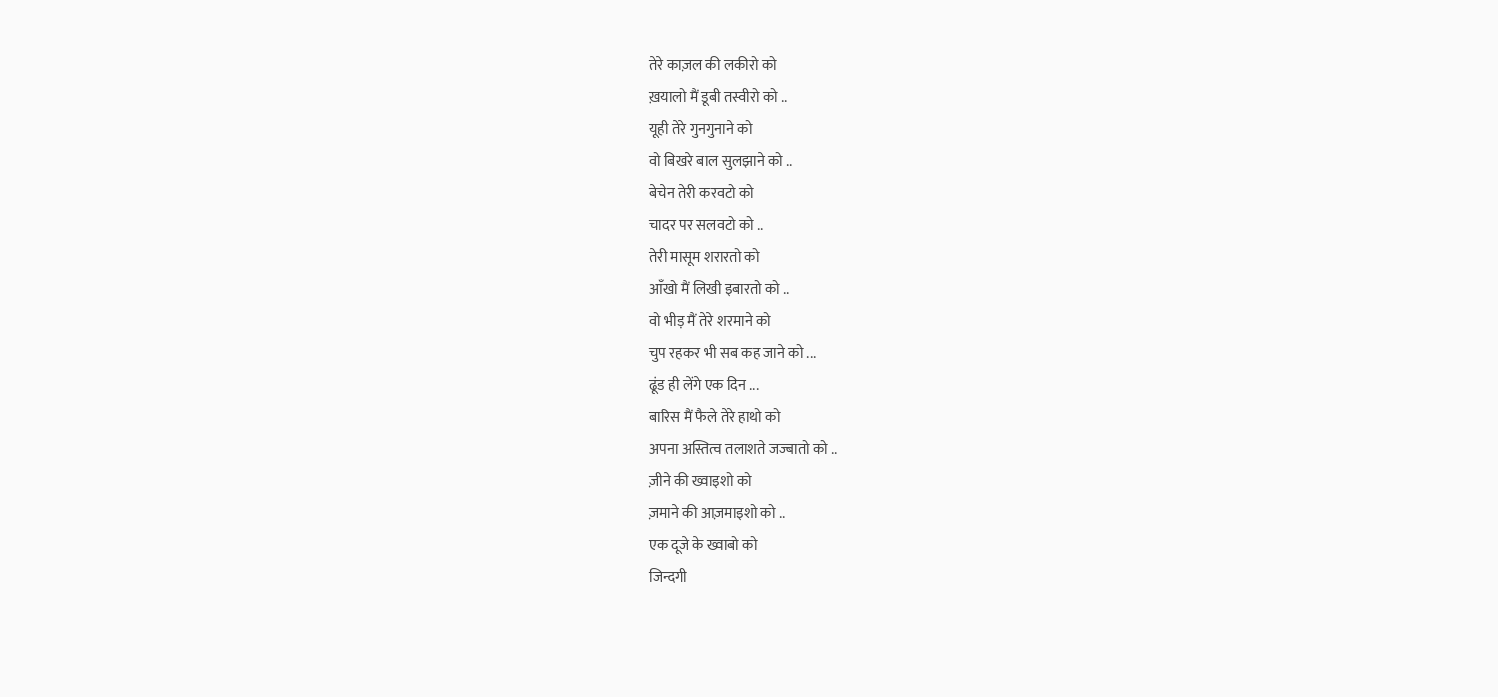तेरे काज़ल की लकीरो को
ख़यालो मैं डूबी तस्वीरो को ..
यूही तेरे गुनगुनाने को
वो बिखरे बाल सुलझाने को ..
बेचेन तेरी करवटो को
चादर पर सलवटो को ..
तेरी मासूम शरारतो को
आँखो मैं लिखी इबारतो को ..
वो भीड़ मैं तेरे शरमाने को
चुप रहकर भी सब कह जाने को ...
ढूंड ही लेंगे एक दिन ...
बारिस मैं फैले तेरे हाथो को
अपना अस्तित्व तलाशते जज्बातो को ..
ज़ीने की ख्वाइशो को
ज़माने की आज़माइशो को ..
एक दूजे के ख्वाबो को
जिन्दगी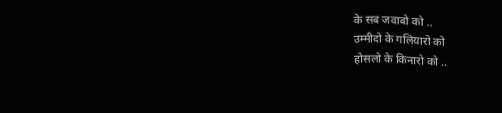के सब जवाबो को ..
उम्मीदो के गलियारो को
होसलो के किनारो को ..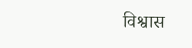विश्वास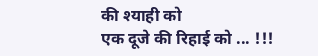की श्याही को
एक दूजे की रिहाई को ... !!!